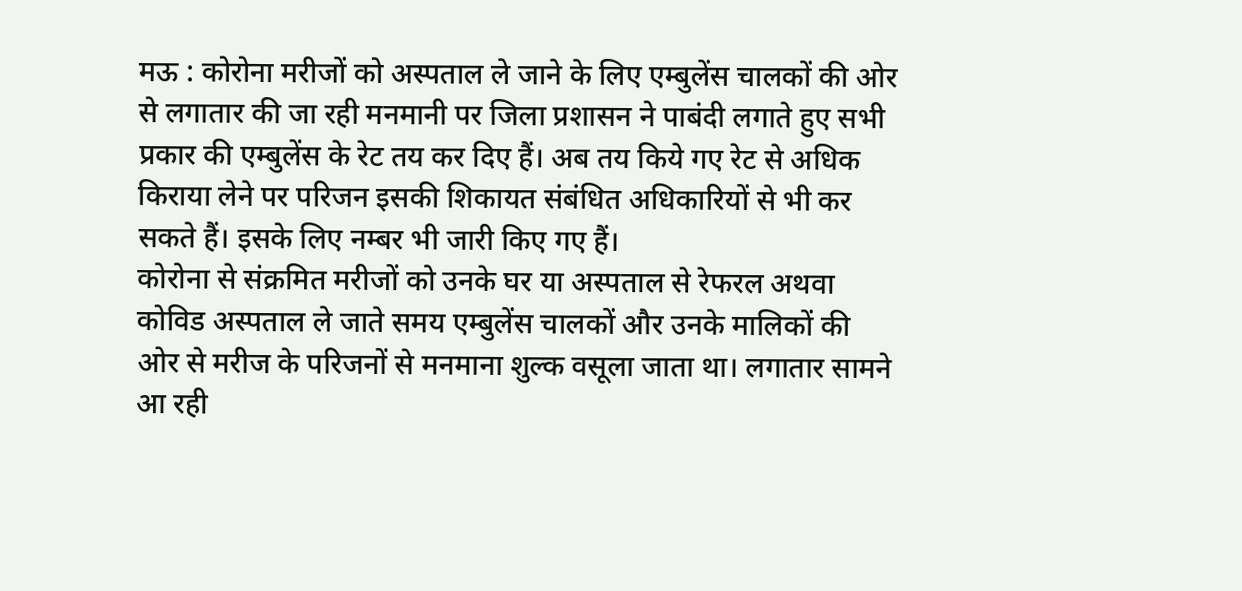मऊ : कोरोना मरीजों को अस्पताल ले जाने के लिए एम्बुलेंस चालकों की ओर से लगातार की जा रही मनमानी पर जिला प्रशासन ने पाबंदी लगाते हुए सभी प्रकार की एम्बुलेंस के रेट तय कर दिए हैं। अब तय किये गए रेट से अधिक किराया लेने पर परिजन इसकी शिकायत संबंधित अधिकारियों से भी कर सकते हैं। इसके लिए नम्बर भी जारी किए गए हैं।
कोरोना से संक्रमित मरीजों को उनके घर या अस्पताल से रेफरल अथवा कोविड अस्पताल ले जाते समय एम्बुलेंस चालकों और उनके मालिकों की ओर से मरीज के परिजनों से मनमाना शुल्क वसूला जाता था। लगातार सामने आ रही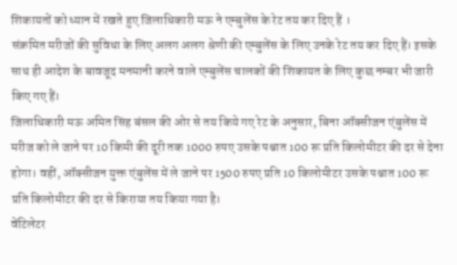शिकायतों को ध्यान में रखते हुए जिलाधिकारी मऊ ने एम्बुलेंस के रेट तय कर दिए हैं ।
संक्रमित मरीजों की सुविधा के लिए अलग अलग श्रेणी की एम्बुलेंस के लिए उनके रेट तय कर दिए हैं। इसके साथ ही आदेश के बावजूद मनमानी करने वाले एम्बुलेंस चालकों की शिकायत के लिए कुछ नम्बर भी जारी किए गए हैं।
जिलाधिकारी मऊ अमित सिंह बंसल की ओर से तय किये गए रेट के अनुसार, बिना ऑक्सीजन एंबुलेंस में मरीज को ले जाने पर 10 किमी की दूरी तक 1000 रुपए उसके पश्चात 100 रू प्रति किलोमीटर की दर से देना होगा। वहीं, ऑक्सीजन युक्त एंबुलेंस में ले जाने पर 1500 रुपए प्रति 10 किलोमीटर उसके पश्चात 100 रू प्रति किलोमीटर की दर से किराया तय किया गया है।
वेंटिलेटर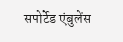सपोर्टेड एंबुलेंस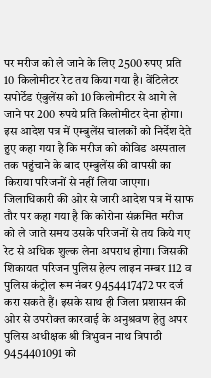पर मरीज को ले जाने के लिए 2500 रुपए प्रति 10 किलोमीटर रेट तय किया गया है। वेंटिलेटर सपोर्टेड एंबुलेंस को 10 किलोमीटर से आगे ले जाने पर 200 रुपये प्रति किलोमीटर देना होगा। इस आदेश पत्र में एम्बुलेंस चालकों को निर्देश देते हुए कहा गया है कि मरीज को कोविड अस्पताल तक पहुंचाने के बाद एम्बुलेंस की वापसी का किराया परिजनों से नहीं लिया जाएगा।
जिलाधिकारी की ओर से जारी आदेश पत्र में साफ तौर पर कहा गया है कि कोरोना संक्रमित मरीज को ले जाते समय उसके परिजनों से तय किये गए रेट से अधिक शुल्क लेना अपराध होगा। जिसकी शिकायत परिजन पुलिस हेल्प लाइन नम्बर 112 व पुलिस कंट्रोल रूम नंबर 9454417472 पर दर्ज करा सकते हैं। इसके साथ ही जिला प्रशासन की ओर से उपरोक्त कारवाई के अनुश्रवण हेतु अपर पुलिस अधीक्षक श्री त्रिभुवन नाथ त्रिपाठी 9454401091 को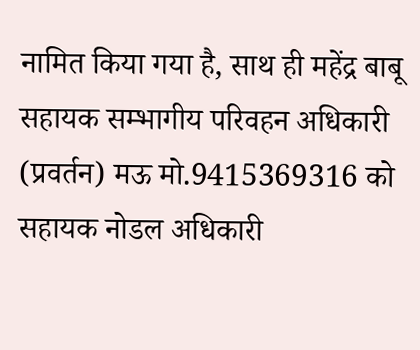नामित किया गया है, साथ ही महेंद्र बाबू सहायक सम्भागीय परिवहन अधिकारी (प्रवर्तन) मऊ मो.9415369316 को सहायक नोडल अधिकारी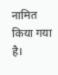नामित किया गया है।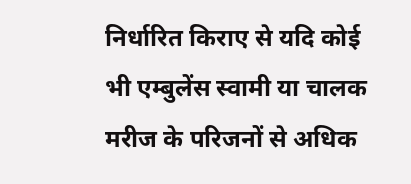निर्धारित किराए से यदि कोई भी एम्बुलेंस स्वामी या चालक मरीज के परिजनों से अधिक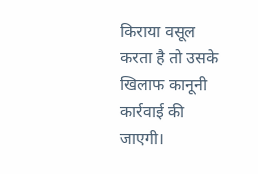किराया वसूल करता है तो उसके खिलाफ कानूनी कार्रवाई की जाएगी।